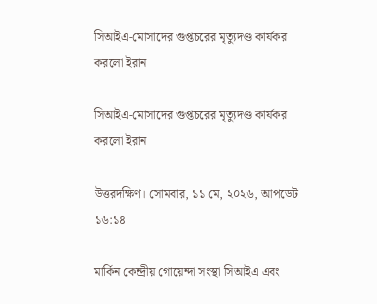সিআইএ-মোসাদের গুপ্তচরের মৃত্যুদণ্ড কার্যকর করলো ইরান

সিআইএ-মোসাদের গুপ্তচরের মৃত্যুদণ্ড কার্যকর করলো ইরান

উত্তরদক্ষিণ। সোমবার, ১১ মে, ২০২৬, আপডেট ১৬:১৪

মার্কিন কেন্দ্রীয় গোয়েন্দা সংস্থা সিআইএ এবং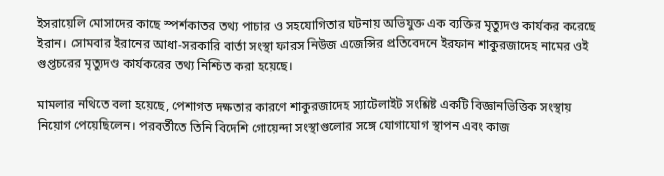ইসরায়েলি মোসাদের কাছে স্পর্শকাতর তথ্য পাচার ও সহযোগিতার ঘটনায় অভিযুক্ত এক ব্যক্তির মৃত্যুদণ্ড কার্যকর করেছে ইরান। সোমবার ইরানের আধা-সরকারি বার্তা সংস্থা ফারস নিউজ এজেন্সির প্রতিবেদনে ইরফান শাকুরজাদেহ নামের ওই গুপ্তচরের মৃত্যুদণ্ড কার্যকরের তথ্য নিশ্চিত করা হয়েছে।

মামলার নথিতে বলা হয়েছে, পেশাগত দক্ষতার কারণে শাকুরজাদেহ স্যাটেলাইট সংশ্লিষ্ট একটি বিজ্ঞানভিত্তিক সংস্থায় নিয়োগ পেয়েছিলেন। পরবর্তীতে তিনি বিদেশি গোয়েন্দা সংস্থাগুলোর সঙ্গে যোগাযোগ স্থাপন এবং কাজ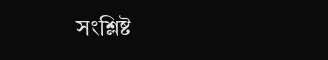সংশ্লিষ্ট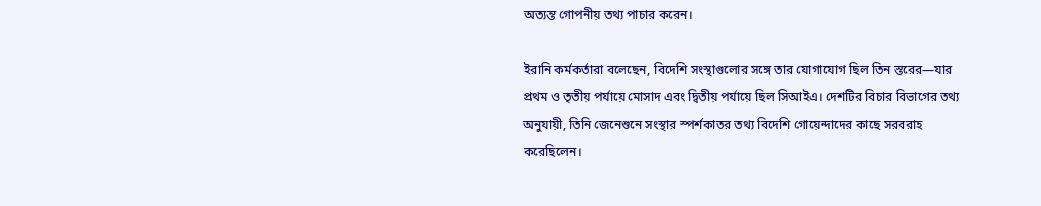অত্যন্ত গোপনীয় তথ্য পাচার করেন।

ইরানি কর্মকর্তারা বলেছেন, বিদেশি সংস্থাগুলোর সঙ্গে তার যোগাযোগ ছিল তিন স্তরের—যার প্রথম ও তৃতীয় পর্যায়ে মোসাদ এবং দ্বিতীয় পর্যায়ে ছিল সিআইএ। দেশটির বিচার বিভাগের তথ্য অনুযায়ী, তিনি জেনেশুনে সংস্থার স্পর্শকাতর তথ্য বিদেশি গোয়েন্দাদের কাছে সরবরাহ করেছিলেন।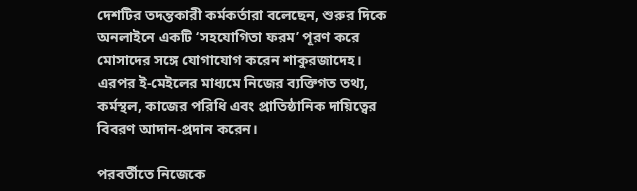দেশটির তদন্তকারী কর্মকর্তারা বলেছেন, শুরুর দিকে অনলাইনে একটি ‘সহযোগিতা ফরম’ পূরণ করে মোসাদের সঙ্গে যোগাযোগ করেন শাকুরজাদেহ। এরপর ই-মেইলের মাধ্যমে নিজের ব্যক্তিগত তথ্য, কর্মস্থল, কাজের পরিধি এবং প্রাতিষ্ঠানিক দায়িত্বের বিবরণ আদান-প্রদান করেন।

পরবর্তীতে নিজেকে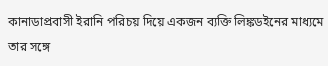কানাডাপ্রবাসী ইরানি পরিচয় দিয়ে একজন ব্যক্তি লিঙ্কডইনের মাধ্যমে তার সঙ্গে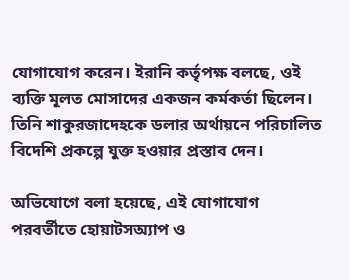যোগাযোগ করেন। ইরানি কর্তৃপক্ষ বলছে, ওই ব্যক্তি মূলত মোসাদের একজন কর্মকর্তা ছিলেন। তিনি শাকুরজাদেহকে ডলার অর্থায়নে পরিচালিত বিদেশি প্রকল্পে যুক্ত হওয়ার প্রস্তাব দেন।

অভিযোগে বলা হয়েছে, এই যোগাযোগ পরবর্তীতে হোয়াটসঅ্যাপ ও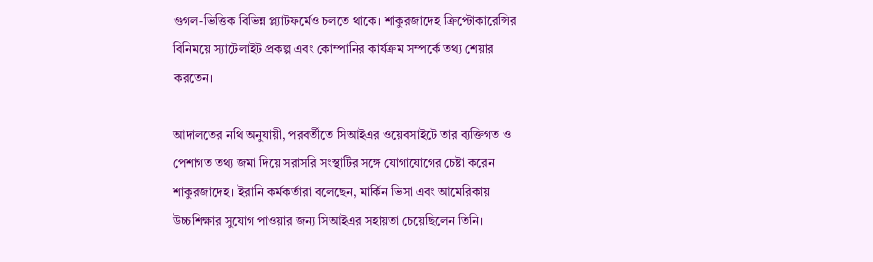গুগল-ভিত্তিক বিভিন্ন প্ল্যাটফর্মেও চলতে থাকে। শাকুরজাদেহ ক্রিপ্টোকারেন্সির বিনিময়ে স্যাটেলাইট প্রকল্প এবং কোম্পানির কার্যক্রম সম্পর্কে তথ্য শেয়ার করতেন।

আদালতের নথি অনুযায়ী, পরবর্তীতে সিআইএর ওয়েবসাইটে তার ব্যক্তিগত ও পেশাগত তথ্য জমা দিয়ে সরাসরি সংস্থাটির সঙ্গে যোগাযোগের চেষ্টা করেন শাকুরজাদেহ। ইরানি কর্মকর্তারা বলেছেন, মার্কিন ভিসা এবং আমেরিকায় উচ্চশিক্ষার সুযোগ পাওয়ার জন্য সিআইএর সহায়তা চেয়েছিলেন তিনি।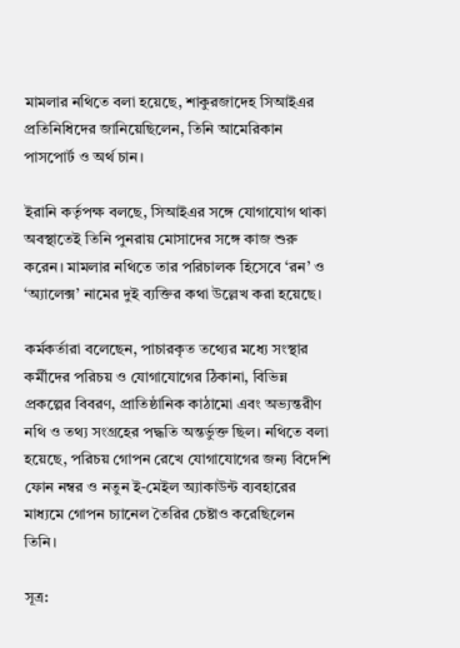মামলার নথিতে বলা হয়েছে, শাকুরজাদেহ সিআইএর প্রতিনিধিদের জানিয়েছিলেন, তিনি আমেরিকান পাসপোর্ট ও অর্থ চান।

ইরানি কর্তৃপক্ষ বলছে, সিআইএর সঙ্গে যোগাযোগ থাকা অবস্থাতেই তিনি পুনরায় মোসাদের সঙ্গে কাজ শুরু করেন। মামলার নথিতে তার পরিচালক হিসেবে ‘রন’ ও ‘অ্যালেক্স’ নামের দুই ব্যক্তির কথা উল্লেখ করা হয়েছে।

কর্মকর্তারা বলেছেন, পাচারকৃত তথ্যের মধ্যে সংস্থার কর্মীদের পরিচয় ও যোগাযোগের ঠিকানা, বিভিন্ন প্রকল্পের বিবরণ, প্রাতিষ্ঠানিক কাঠামো এবং অভ্যন্তরীণ নথি ও তথ্য সংগ্রহের পদ্ধতি অন্তর্ভুক্ত ছিল। নথিতে বলা হয়েছে, পরিচয় গোপন রেখে যোগাযোগের জন্য বিদেশি ফোন নম্বর ও নতুন ই-মেইল অ্যাকাউন্ট ব্যবহারের মাধ্যমে গোপন চ্যানেল তৈরির চেষ্টাও করেছিলেন তিনি।

সূত্র: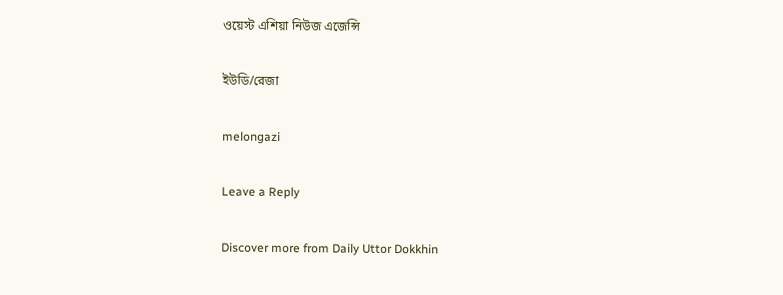ওয়েস্ট এশিয়া নিউজ এজেন্সি

ইউডি/রেজা

melongazi

Leave a Reply

Discover more from Daily Uttor Dokkhin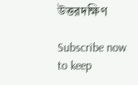উত্তরদক্ষিণ

Subscribe now to keep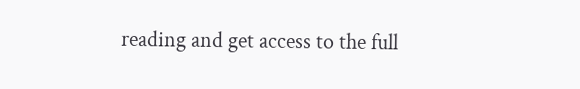reading and get access to the full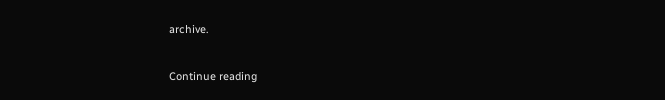archive.

Continue reading